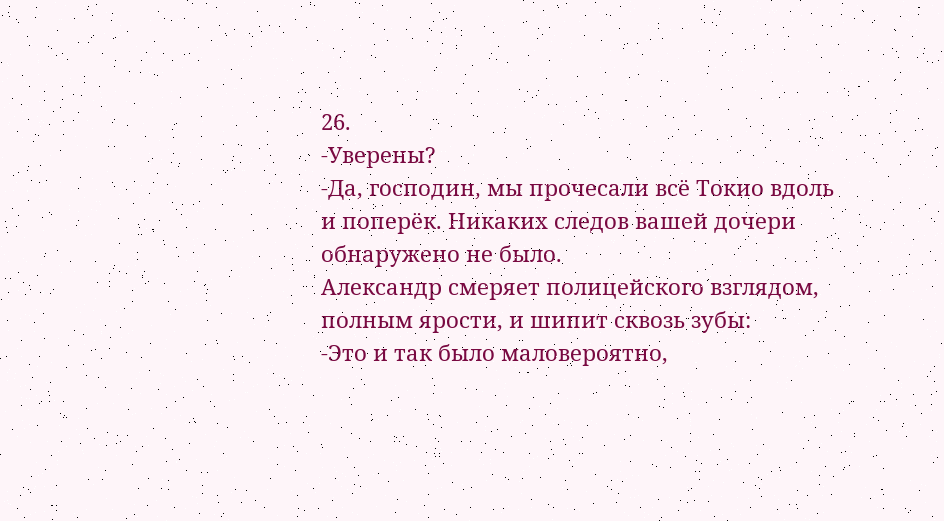26.
-Уверены?
-Да, господин, мы прочесали всё Токио вдоль и поперёк. Никаких следов вашей дочери обнаружено не было.
Александр смеряет полицейского взглядом, полным ярости, и шипит сквозь зубы:
-Это и так было маловероятно,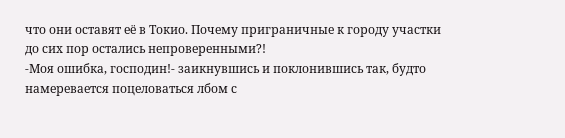что они оставят её в Токио. Почему приграничные к городу участки до сих пор остались непроверенными?!
-Моя ошибка, господин!- заикнувшись и поклонившись так, будто намеревается поцеловаться лбом с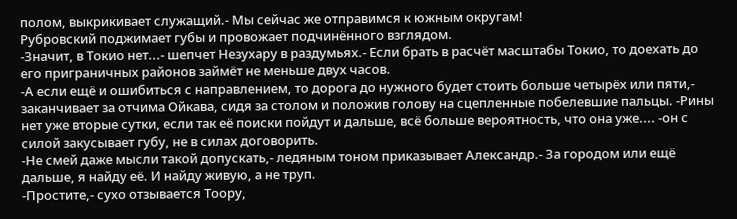полом, выкрикивает служащий.- Мы сейчас же отправимся к южным округам!
Рубровский поджимает губы и провожает подчинённого взглядом.
-Значит, в Токио нет...- шепчет Незухару в раздумьях.- Если брать в расчёт масштабы Токио, то доехать до его приграничных районов займёт не меньше двух часов.
-А если ещё и ошибиться с направлением, то дорога до нужного будет стоить больше четырёх или пяти,- заканчивает за отчима Ойкава, сидя за столом и положив голову на сцепленные побелевшие пальцы. -Рины нет уже вторые сутки, если так её поиски пойдут и дальше, всё больше вероятность, что она уже.... -он с силой закусывает губу, не в силах договорить.
-Не смей даже мысли такой допускать,- ледяным тоном приказывает Александр.- За городом или ещё дальше, я найду её. И найду живую, а не труп.
-Простите,- сухо отзывается Тоору,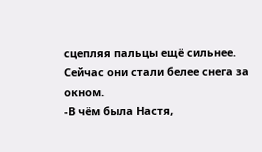сцепляя пальцы ещё сильнее. Сейчас они стали белее снега за окном.
-В чём была Настя,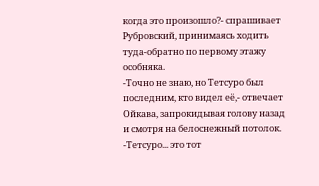когда это произошло?- спрашивает Рубровский, принимаясь ходить туда-обратно по первому этажу особняка.
-Точно не знаю, но Тетсуро был последним, кто видел её,- отвечает Ойкава, запрокидывая голову назад и смотря на белоснежный потолок.
-Тетсуро... это тот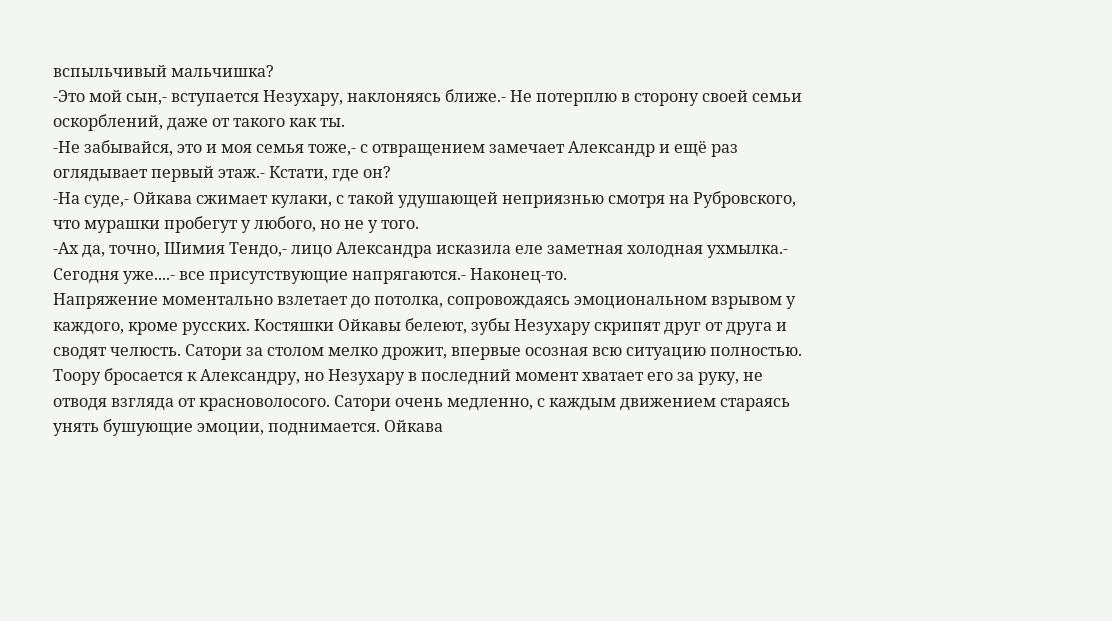вспыльчивый мальчишка?
-Это мой сын,- вступается Незухару, наклоняясь ближе.- Не потерплю в сторону своей семьи оскорблений, даже от такого как ты.
-Не забывайся, это и моя семья тоже,- с отвращением замечает Александр и ещё раз оглядывает первый этаж.- Кстати, где он?
-На суде,- Ойкава сжимает кулаки, с такой удушающей неприязнью смотря на Рубровского, что мурашки пробегут у любого, но не у того.
-Ах да, точно, Шимия Тендо,- лицо Александра исказила еле заметная холодная ухмылка.- Сегодня уже....- все присутствующие напрягаются.- Наконец-то.
Напряжение моментально взлетает до потолка, сопровождаясь эмоциональном взрывом у каждого, кроме русских. Костяшки Ойкавы белеют, зубы Незухару скрипят друг от друга и сводят челюсть. Сатори за столом мелко дрожит, впервые осозная всю ситуацию полностью. Тоору бросается к Александру, но Незухару в последний момент хватает его за руку, не отводя взгляда от красноволосого. Сатори очень медленно, с каждым движением стараясь унять бушующие эмоции, поднимается. Ойкава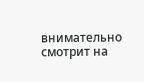внимательно смотрит на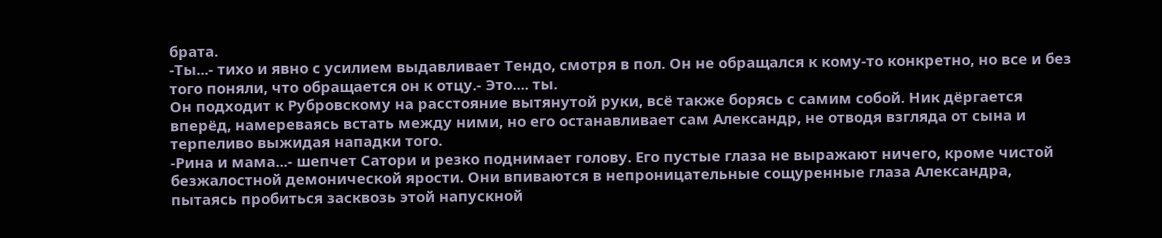брата.
-Ты...- тихо и явно с усилием выдавливает Тендо, смотря в пол. Он не обращался к кому-то конкретно, но все и без того поняли, что обращается он к отцу.- Это.... ты.
Он подходит к Рубровскому на расстояние вытянутой руки, всё также борясь с самим собой. Ник дёргается вперёд, намереваясь встать между ними, но его останавливает сам Александр, не отводя взгляда от сына и терпеливо выжидая нападки того.
-Рина и мама...- шепчет Сатори и резко поднимает голову. Его пустые глаза не выражают ничего, кроме чистой безжалостной демонической ярости. Они впиваются в непроницательные сощуренные глаза Александра, пытаясь пробиться засквозь этой напускной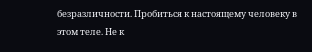безразличности. Пробиться к настоящему человеку в этом теле. Не к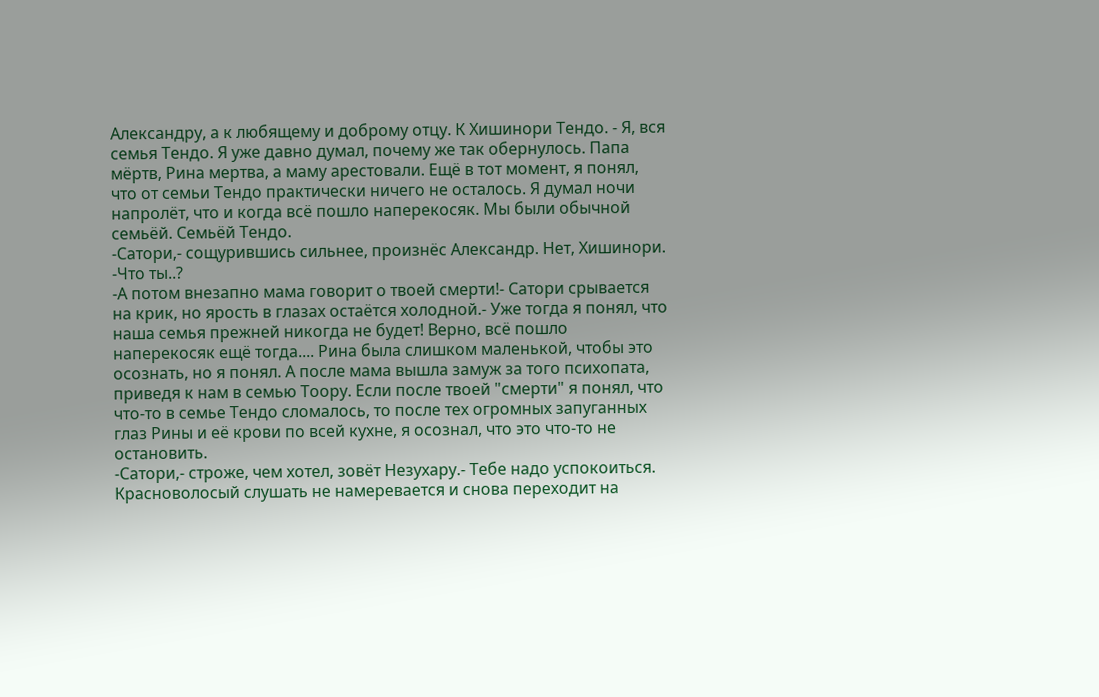Александру, а к любящему и доброму отцу. К Хишинори Тендо. - Я, вся семья Тендо. Я уже давно думал, почему же так обернулось. Папа мёртв, Рина мертва, а маму арестовали. Ещё в тот момент, я понял, что от семьи Тендо практически ничего не осталось. Я думал ночи напролёт, что и когда всё пошло наперекосяк. Мы были обычной семьёй. Семьёй Тендо.
-Сатори,- сощурившись сильнее, произнёс Александр. Нет, Хишинори. -Что ты..?
-А потом внезапно мама говорит о твоей смерти!- Сатори срывается на крик, но ярость в глазах остаётся холодной.- Уже тогда я понял, что наша семья прежней никогда не будет! Верно, всё пошло наперекосяк ещё тогда.... Рина была слишком маленькой, чтобы это осознать, но я понял. А после мама вышла замуж за того психопата, приведя к нам в семью Тоору. Если после твоей "смерти" я понял, что что-то в семье Тендо сломалось, то после тех огромных запуганных глаз Рины и её крови по всей кухне, я осознал, что это что-то не остановить.
-Сатори,- строже, чем хотел, зовёт Незухару.- Тебе надо успокоиться.
Красноволосый слушать не намеревается и снова переходит на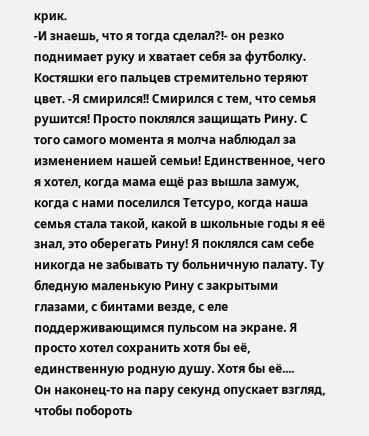крик.
-И знаешь, что я тогда сделал?!- он резко поднимает руку и хватает себя за футболку. Костяшки его пальцев стремительно теряют цвет. -Я смирился!! Смирился с тем, что семья рушится! Просто поклялся защищать Рину. С того самого момента я молча наблюдал за изменением нашей семьи! Единственное, чего я хотел, когда мама ещё раз вышла замуж, когда с нами поселился Тетсуро, когда наша семья стала такой, какой в школьные годы я её знал, это оберегать Рину! Я поклялся сам себе никогда не забывать ту больничную палату. Ту бледную маленькую Рину с закрытыми глазами, с бинтами везде, с еле поддерживающимся пульсом на экране. Я просто хотел сохранить хотя бы её, единственную родную душу. Хотя бы её....
Он наконец-то на пару секунд опускает взгляд, чтобы побороть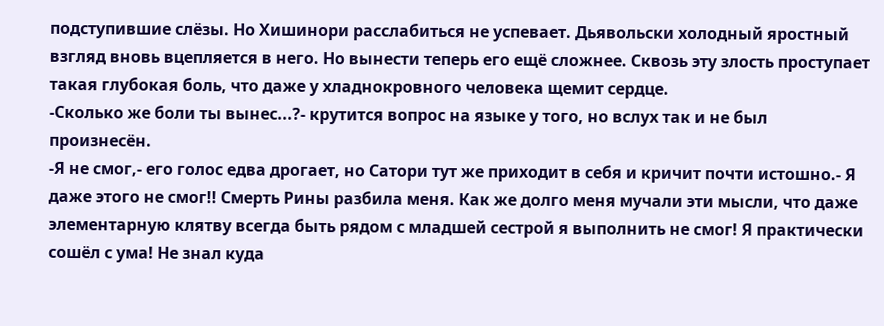подступившие слёзы. Но Хишинори расслабиться не успевает. Дьявольски холодный яростный взгляд вновь вцепляется в него. Но вынести теперь его ещё сложнее. Сквозь эту злость проступает такая глубокая боль, что даже у хладнокровного человека щемит сердце.
-Сколько же боли ты вынес...?- крутится вопрос на языке у того, но вслух так и не был произнесён.
-Я не смог,- его голос едва дрогает, но Сатори тут же приходит в себя и кричит почти истошно.- Я даже этого не смог!! Смерть Рины разбила меня. Как же долго меня мучали эти мысли, что даже элементарную клятву всегда быть рядом с младшей сестрой я выполнить не смог! Я практически сошёл с ума! Не знал куда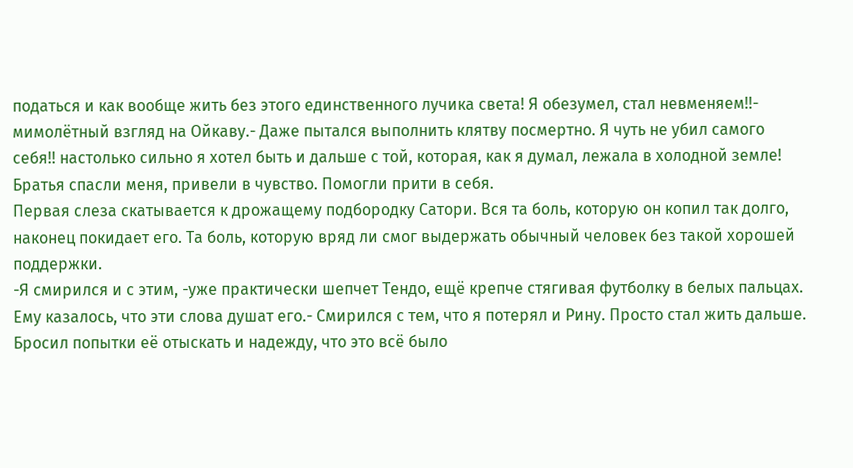податься и как вообще жить без этого единственного лучика света! Я обезумел, стал невменяем!!- мимолётный взгляд на Ойкаву.- Даже пытался выполнить клятву посмертно. Я чуть не убил самого себя!! настолько сильно я хотел быть и дальше с той, которая, как я думал, лежала в холодной земле! Братья спасли меня, привели в чувство. Помогли прити в себя.
Первая слеза скатывается к дрожащему подбородку Сатори. Вся та боль, которую он копил так долго, наконец покидает его. Та боль, которую вряд ли смог выдержать обычный человек без такой хорошей поддержки.
-Я смирился и с этим, -уже практически шепчет Тендо, ещё крепче стягивая футболку в белых пальцах. Ему казалось, что эти слова душат его.- Смирился с тем, что я потерял и Рину. Просто стал жить дальше. Бросил попытки её отыскать и надежду, что это всё было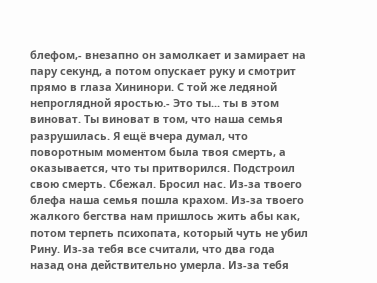блефом,- внезапно он замолкает и замирает на пару секунд, а потом опускает руку и смотрит прямо в глаза Хининори. С той же ледяной непроглядной яростью.- Это ты... ты в этом виноват. Ты виноват в том, что наша семья разрушилась. Я ещё вчера думал, что поворотным моментом была твоя смерть, а оказывается, что ты притворился. Подстроил свою смерть. Сбежал. Бросил нас. Из-за твоего блефа наша семья пошла крахом. Из-за твоего жалкого бегства нам пришлось жить абы как, потом терпеть психопата, который чуть не убил Рину. Из-за тебя все считали, что два года назад она действительно умерла. Из-за тебя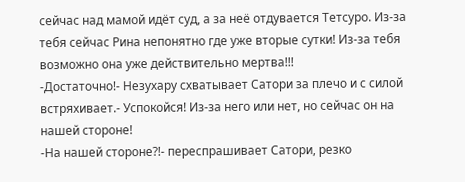сейчас над мамой идёт суд, а за неё отдувается Тетсуро. Из-за тебя сейчас Рина непонятно где уже вторые сутки! Из-за тебя возможно она уже действительно мертва!!!
-Достаточно!- Незухару схватывает Сатори за плечо и с силой встряхивает.- Успокойся! Из-за него или нет, но сейчас он на нашей стороне!
-На нашей стороне?!- переспрашивает Сатори, резко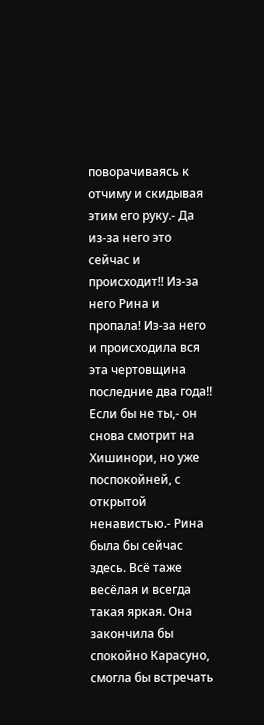поворачиваясь к отчиму и скидывая этим его руку.- Да из-за него это сейчас и происходит!! Из-за него Рина и пропала! Из-за него и происходила вся эта чертовщина последние два года!! Если бы не ты,- он снова смотрит на Хишинори, но уже поспокойней, с открытой ненавистью.- Рина была бы сейчас здесь. Всё таже весёлая и всегда такая яркая. Она закончила бы спокойно Карасуно, смогла бы встречать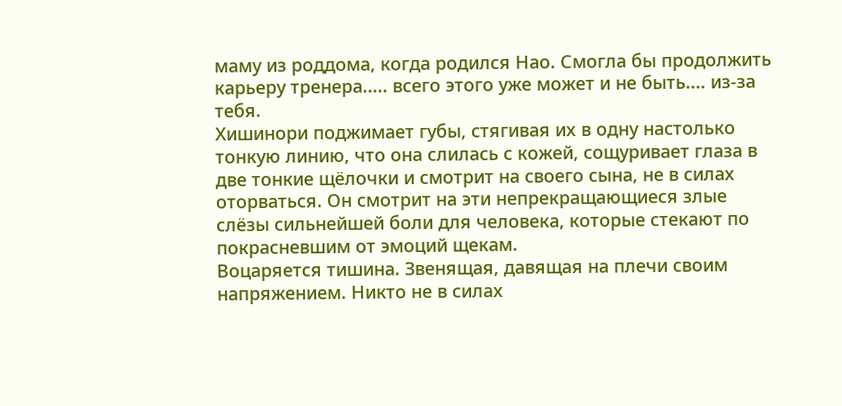маму из роддома, когда родился Нао. Смогла бы продолжить карьеру тренера..... всего этого уже может и не быть.... из-за тебя.
Хишинори поджимает губы, стягивая их в одну настолько тонкую линию, что она слилась с кожей, сощуривает глаза в две тонкие щёлочки и смотрит на своего сына, не в силах оторваться. Он смотрит на эти непрекращающиеся злые слёзы сильнейшей боли для человека, которые стекают по покрасневшим от эмоций щекам.
Воцаряется тишина. Звенящая, давящая на плечи своим напряжением. Никто не в силах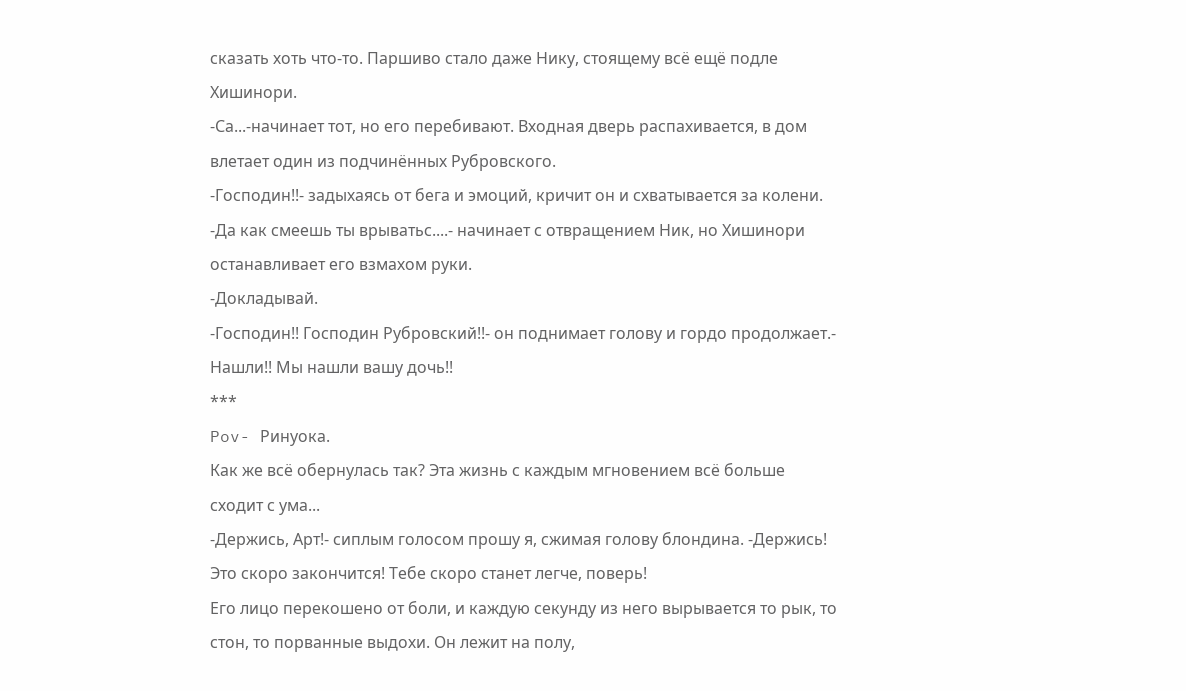сказать хоть что-то. Паршиво стало даже Нику, стоящему всё ещё подле Хишинори.
-Са...-начинает тот, но его перебивают. Входная дверь распахивается, в дом влетает один из подчинённых Рубровского.
-Господин!!- задыхаясь от бега и эмоций, кричит он и схватывается за колени.
-Да как смеешь ты врыватьс....- начинает с отвращением Ник, но Хишинори останавливает его взмахом руки.
-Докладывай.
-Господин!! Господин Рубровский!!- он поднимает голову и гордо продолжает.- Нашли!! Мы нашли вашу дочь!!
***
Pov- Ринуока.
Как же всё обернулась так? Эта жизнь с каждым мгновением всё больше сходит с ума...
-Держись, Арт!- сиплым голосом прошу я, сжимая голову блондина. -Держись! Это скоро закончится! Тебе скоро станет легче, поверь!
Его лицо перекошено от боли, и каждую секунду из него вырывается то рык, то стон, то порванные выдохи. Он лежит на полу,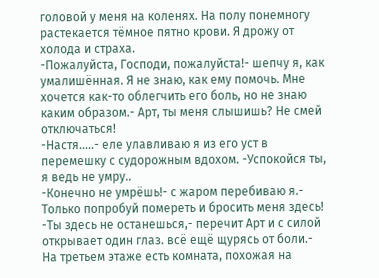головой у меня на коленях. На полу понемногу растекается тёмное пятно крови. Я дрожу от холода и страха.
-Пожалуйста, Господи, пожалуйста!- шепчу я, как умалишённая. Я не знаю, как ему помочь. Мне хочется как-то облегчить его боль, но не знаю каким образом.- Арт, ты меня слышишь? Не смей отключаться!
-Настя.....- еле улавливаю я из его уст в перемешку с судорожным вдохом. -Успокойся ты, я ведь не умру..
-Конечно не умрёшь!- с жаром перебиваю я.- Только попробуй помереть и бросить меня здесь!
-Ты здесь не останешься,- перечит Арт и с силой открывает один глаз. всё ещё щурясь от боли.- На третьем этаже есть комната, похожая на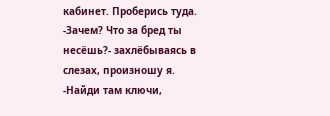кабинет. Проберись туда.
-Зачем? Что за бред ты несёшь?- захлёбываясь в слезах, произношу я.
-Найди там ключи,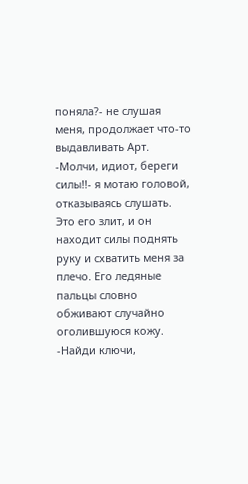поняла?- не слушая меня, продолжает что-то выдавливать Арт.
-Молчи, идиот, береги силы!!- я мотаю головой, отказываясь слушать.
Это его злит, и он находит силы поднять руку и схватить меня за плечо. Его ледяные пальцы словно обживают случайно оголившуюся кожу.
-Найди ключи,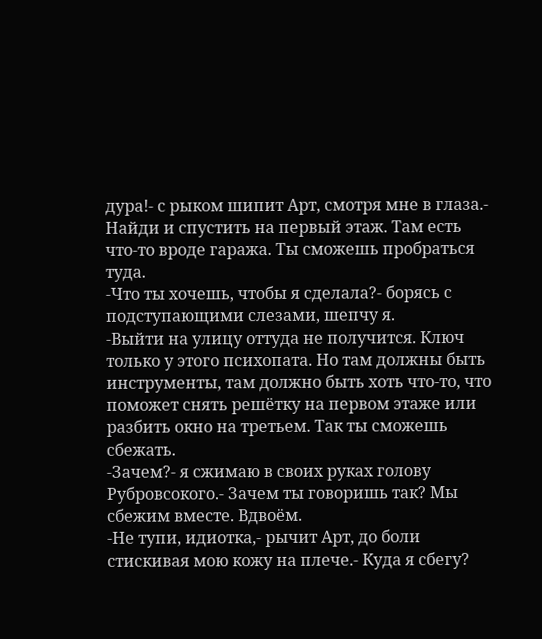дура!- с рыком шипит Арт, смотря мне в глаза.- Найди и спустить на первый этаж. Там есть что-то вроде гаража. Ты сможешь пробраться туда.
-Что ты хочешь, чтобы я сделала?- борясь с подступающими слезами, шепчу я.
-Выйти на улицу оттуда не получится. Ключ только у этого психопата. Но там должны быть инструменты, там должно быть хоть что-то, что поможет снять решётку на первом этаже или разбить окно на третьем. Так ты сможешь сбежать.
-Зачем?- я сжимаю в своих руках голову Рубровсокого.- Зачем ты говоришь так? Мы сбежим вместе. Вдвоём.
-Не тупи, идиотка,- рычит Арт, до боли стискивая мою кожу на плече.- Куда я сбегу?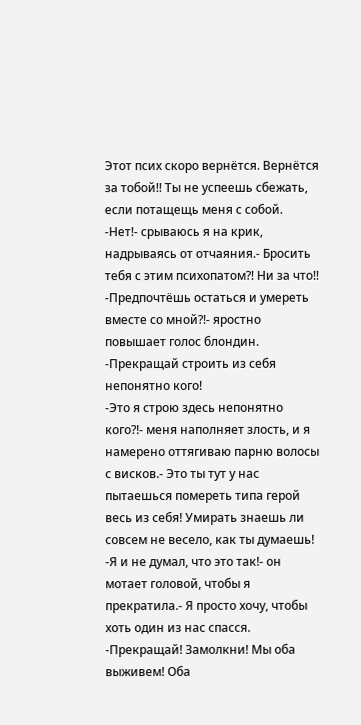Этот псих скоро вернётся. Вернётся за тобой!! Ты не успеешь сбежать, если потащещь меня с собой.
-Нет!- срываюсь я на крик, надрываясь от отчаяния.- Бросить тебя с этим психопатом?! Ни за что!!
-Предпочтёшь остаться и умереть вместе со мной?!- яростно повышает голос блондин. -Прекращай строить из себя непонятно кого!
-Это я строю здесь непонятно кого?!- меня наполняет злость, и я намерено оттягиваю парню волосы с висков.- Это ты тут у нас пытаешься помереть типа герой весь из себя! Умирать знаешь ли совсем не весело, как ты думаешь!
-Я и не думал, что это так!- он мотает головой, чтобы я прекратила.- Я просто хочу, чтобы хоть один из нас спасся.
-Прекращай! Замолкни! Мы оба выживем! Оба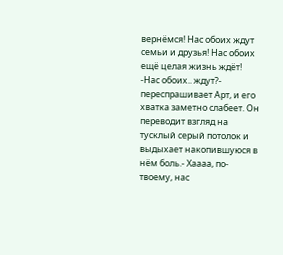вернёмся! Нас обоих ждут семьи и друзья! Нас обоих ещё целая жизнь ждёт!
-Нас обоих.. ждут?- переспрашивает Арт, и его хватка заметно слабеет. Он переводит взгляд на тусклый серый потолок и выдыхает накопившуюся в нём боль.- Хаааа, по-твоему, нас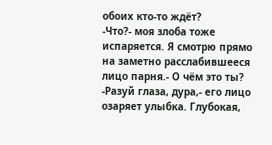обоих кто-то ждёт?
-Что?- моя злоба тоже испаряется. Я смотрю прямо на заметно расслабившееся лицо парня.- О чём это ты?
-Разуй глаза, дура,- его лицо озаряет улыбка. Глубокая,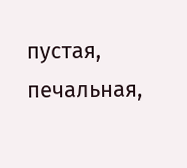пустая, печальная,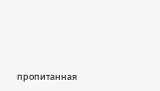пропитанная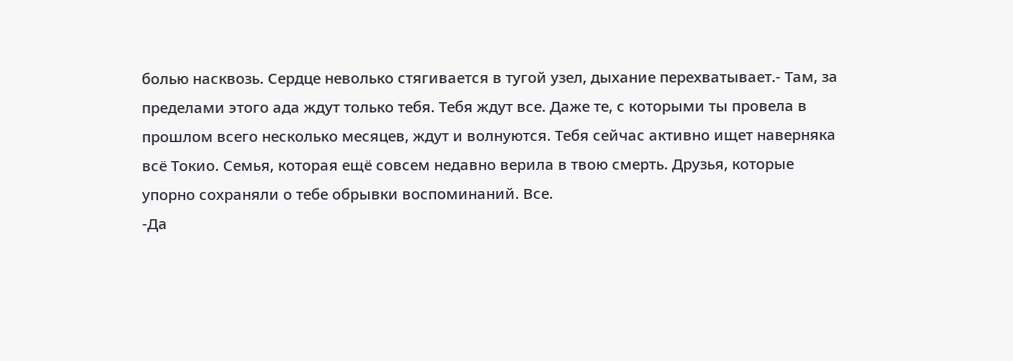болью насквозь. Сердце неволько стягивается в тугой узел, дыхание перехватывает.- Там, за пределами этого ада ждут только тебя. Тебя ждут все. Даже те, с которыми ты провела в прошлом всего несколько месяцев, ждут и волнуются. Тебя сейчас активно ищет наверняка всё Токио. Семья, которая ещё совсем недавно верила в твою смерть. Друзья, которые упорно сохраняли о тебе обрывки воспоминаний. Все.
-Да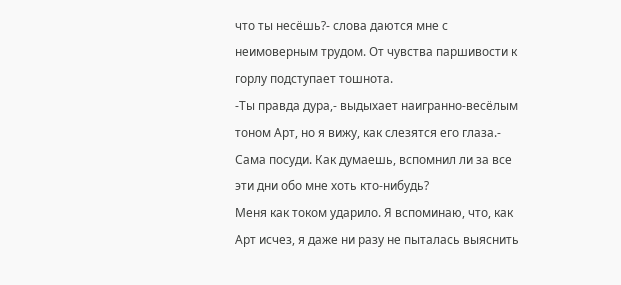что ты несёшь?- слова даются мне с неимоверным трудом. От чувства паршивости к горлу подступает тошнота.
-Ты правда дура,- выдыхает наигранно-весёлым тоном Арт, но я вижу, как слезятся его глаза.- Сама посуди. Как думаешь, вспомнил ли за все эти дни обо мне хоть кто-нибудь?
Меня как током ударило. Я вспоминаю, что, как Арт исчез, я даже ни разу не пыталась выяснить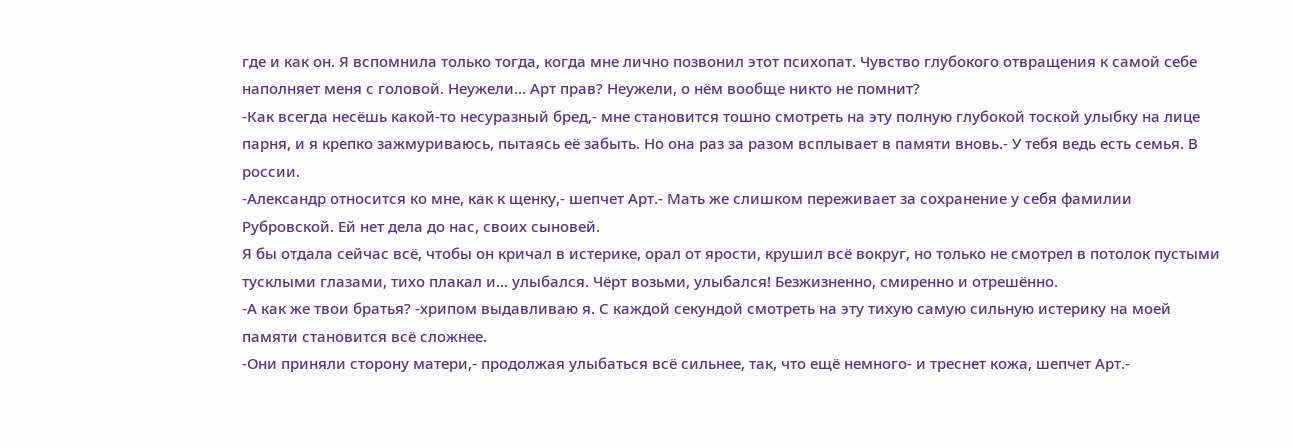где и как он. Я вспомнила только тогда, когда мне лично позвонил этот психопат. Чувство глубокого отвращения к самой себе наполняет меня с головой. Неужели... Арт прав? Неужели, о нём вообще никто не помнит?
-Как всегда несёшь какой-то несуразный бред,- мне становится тошно смотреть на эту полную глубокой тоской улыбку на лице парня, и я крепко зажмуриваюсь, пытаясь её забыть. Но она раз за разом всплывает в памяти вновь.- У тебя ведь есть семья. В россии.
-Александр относится ко мне, как к щенку,- шепчет Арт.- Мать же слишком переживает за сохранение у себя фамилии Рубровской. Ей нет дела до нас, своих сыновей.
Я бы отдала сейчас всё, чтобы он кричал в истерике, орал от ярости, крушил всё вокруг, но только не смотрел в потолок пустыми тусклыми глазами, тихо плакал и... улыбался. Чёрт возьми, улыбался! Безжизненно, смиренно и отрешённо.
-А как же твои братья? -хрипом выдавливаю я. С каждой секундой смотреть на эту тихую самую сильную истерику на моей памяти становится всё сложнее.
-Они приняли сторону матери,- продолжая улыбаться всё сильнее, так, что ещё немного- и треснет кожа, шепчет Арт.-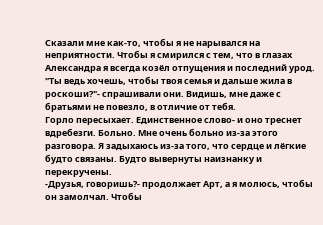Сказали мне как-то, чтобы я не нарывался на неприятности. Чтобы я смирился с тем, что в глазах Александра я всегда козёл отпущения и последний урод. "Ты ведь хочешь, чтобы твоя семья и дальше жила в роскоши?"- спрашивали они. Видишь, мне даже с братьями не повезло, в отличие от тебя.
Горло пересыхает. Единственное слово- и оно треснет вдребезги. Больно. Мне очень больно из-за этого разговора. Я задыхаюсь из-за того, что сердце и лёгкие будто связаны. Будто вывернуты наизнанку и перекручены.
-Друзья, говоришь?- продолжает Арт, а я молюсь, чтобы он замолчал. Чтобы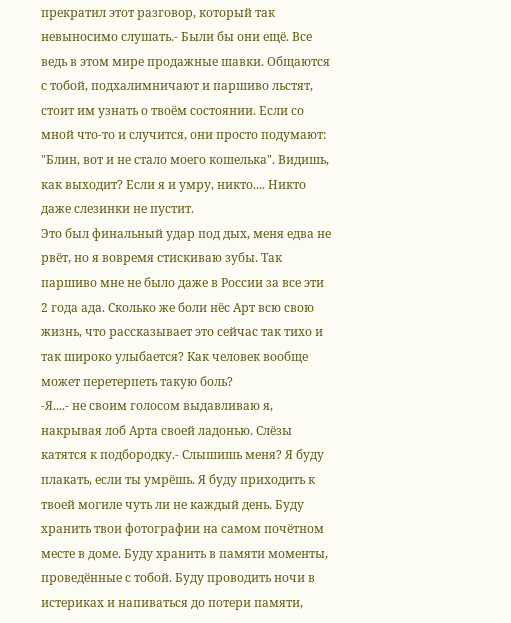прекратил этот разговор, который так невыносимо слушать.- Были бы они ещё. Все ведь в этом мире продажные шавки. Общаются с тобой, подхалимничают и паршиво льстят, стоит им узнать о твоём состоянии. Если со мной что-то и случится, они просто подумают: "Блин, вот и не стало моего кошелька". Видишь, как выходит? Если я и умру, никто.... Никто даже слезинки не пустит.
Это был финальный удар под дых, меня едва не рвёт, но я вовремя стискиваю зубы. Так паршиво мне не было даже в России за все эти 2 года ада. Сколько же боли нёс Арт всю свою жизнь, что рассказывает это сейчас так тихо и так широко улыбается? Как человек вообще может перетерпеть такую боль?
-Я....- не своим голосом выдавливаю я, накрывая лоб Арта своей ладонью. Слёзы катятся к подбородку.- Слышишь меня? Я буду плакать, если ты умрёшь. Я буду приходить к твоей могиле чуть ли не каждый день. Буду хранить твои фотографии на самом почётном месте в доме. Буду хранить в памяти моменты, проведённые с тобой. Буду проводить ночи в истериках и напиваться до потери памяти,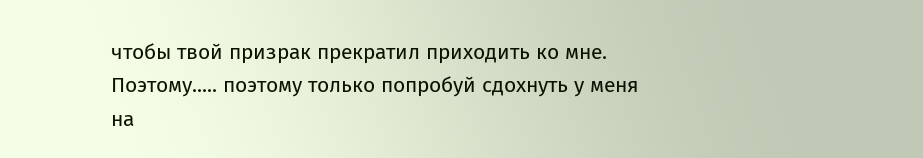чтобы твой призрак прекратил приходить ко мне. Поэтому..... поэтому только попробуй сдохнуть у меня на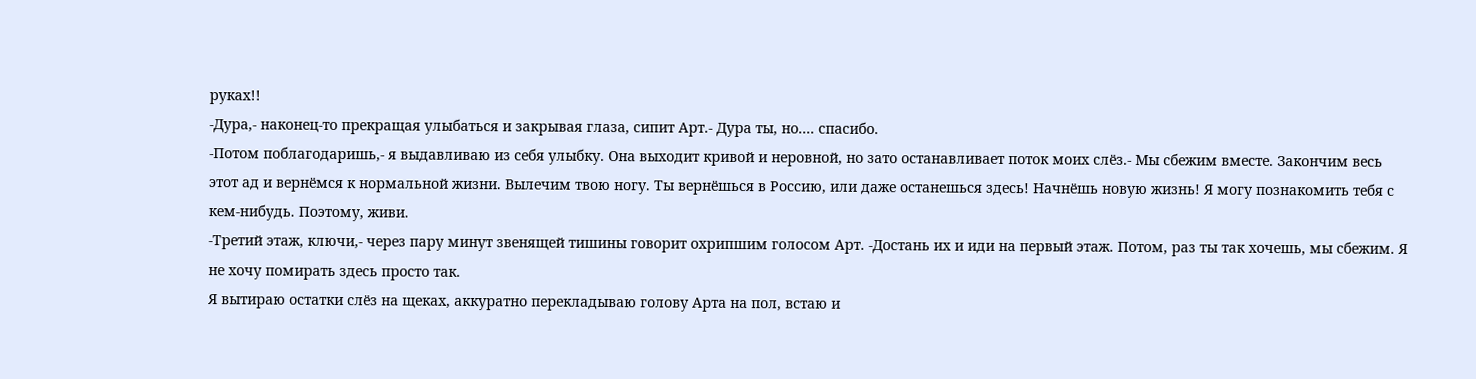руках!!
-Дура,- наконец-то прекращая улыбаться и закрывая глаза, сипит Арт.- Дура ты, но.... спасибо.
-Потом поблагодаришь,- я выдавливаю из себя улыбку. Она выходит кривой и неровной, но зато останавливает поток моих слёз.- Мы сбежим вместе. Закончим весь этот ад и вернёмся к нормальной жизни. Вылечим твою ногу. Ты вернёшься в Россию, или даже останешься здесь! Начнёшь новую жизнь! Я могу познакомить тебя с кем-нибудь. Поэтому, живи.
-Третий этаж, ключи,- через пару минут звенящей тишины говорит охрипшим голосом Арт. -Достань их и иди на первый этаж. Потом, раз ты так хочешь, мы сбежим. Я не хочу помирать здесь просто так.
Я вытираю остатки слёз на щеках, аккуратно перекладываю голову Арта на пол, встаю и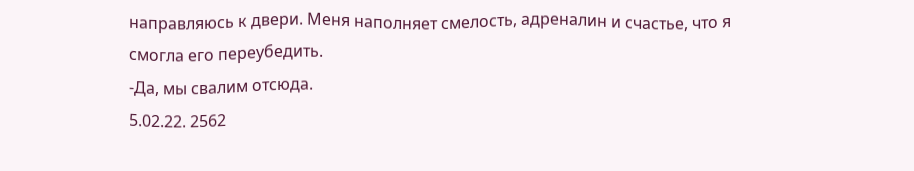направляюсь к двери. Меня наполняет смелость, адреналин и счастье, что я смогла его переубедить.
-Да, мы свалим отсюда.
5.02.22. 2562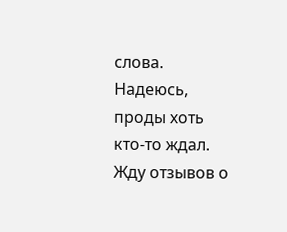слова.
Надеюсь, проды хоть кто-то ждал. Жду отзывов о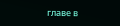главе в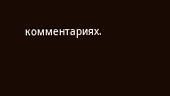комментариях.